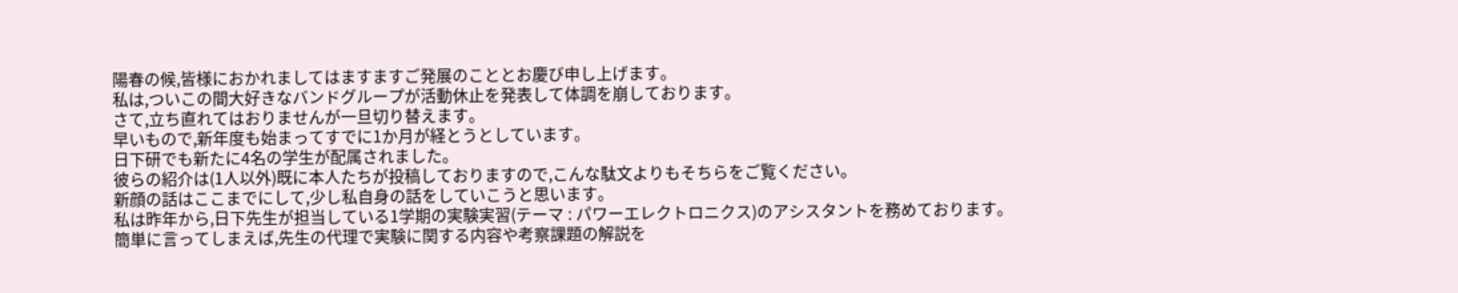陽春の候,皆様におかれましてはますますご発展のこととお慶び申し上げます。
私は,ついこの間大好きなバンドグループが活動休止を発表して体調を崩しております。
さて,立ち直れてはおりませんが一旦切り替えます。
早いもので,新年度も始まってすでに1か月が経とうとしています。
日下研でも新たに4名の学生が配属されました。
彼らの紹介は(1人以外)既に本人たちが投稿しておりますので,こんな駄文よりもそちらをご覧ください。
新顔の話はここまでにして,少し私自身の話をしていこうと思います。
私は昨年から,日下先生が担当している1学期の実験実習(テーマ : パワーエレクトロニクス)のアシスタントを務めております。
簡単に言ってしまえば,先生の代理で実験に関する内容や考察課題の解説を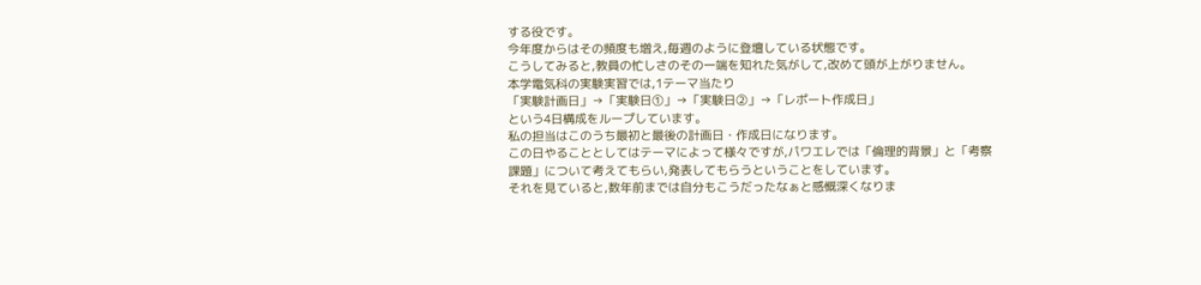する役です。
今年度からはその頻度も増え,毎週のように登壇している状態です。
こうしてみると,教員の忙しさのその一端を知れた気がして,改めて頭が上がりません。
本学電気科の実験実習では,1テーマ当たり
「実験計画日」→「実験日①」→「実験日②」→「レポート作成日」
という4日構成をループしています。
私の担当はこのうち最初と最後の計画日・作成日になります。
この日やることとしてはテーマによって様々ですが,パワエレでは「倫理的背景」と「考察課題」について考えてもらい,発表してもらうということをしています。
それを見ていると,数年前までは自分もこうだったなぁと感慨深くなりま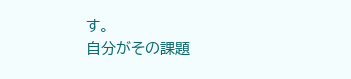す。
自分がその課題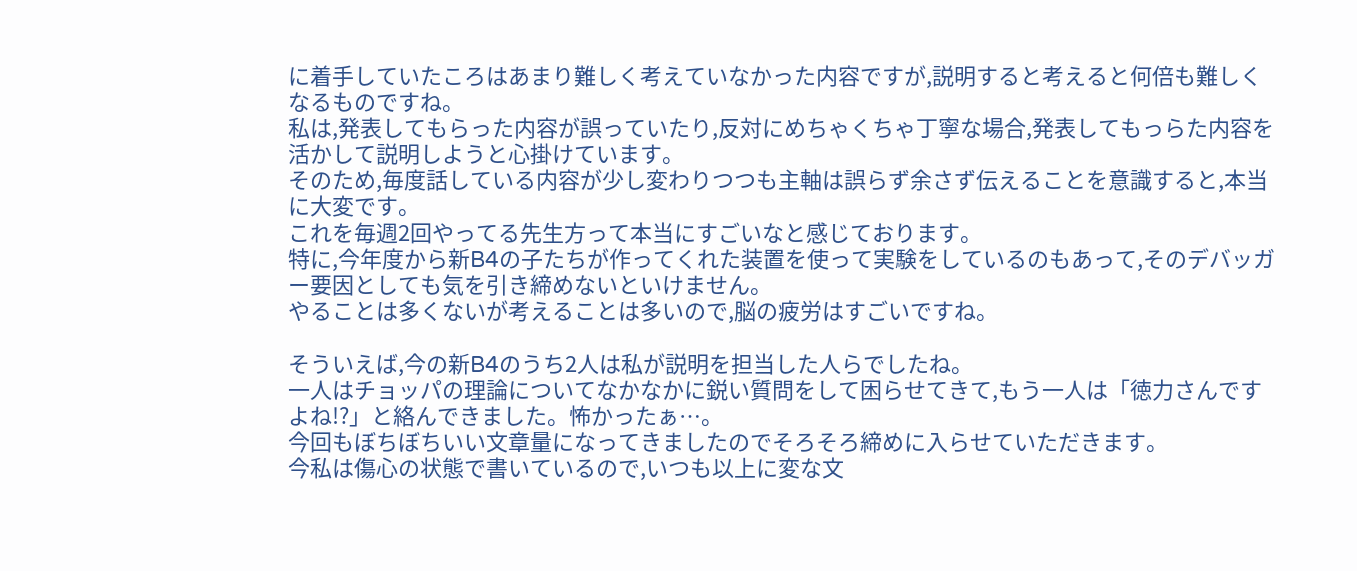に着手していたころはあまり難しく考えていなかった内容ですが,説明すると考えると何倍も難しくなるものですね。
私は,発表してもらった内容が誤っていたり,反対にめちゃくちゃ丁寧な場合,発表してもっらた内容を活かして説明しようと心掛けています。
そのため,毎度話している内容が少し変わりつつも主軸は誤らず余さず伝えることを意識すると,本当に大変です。
これを毎週2回やってる先生方って本当にすごいなと感じております。
特に,今年度から新B4の子たちが作ってくれた装置を使って実験をしているのもあって,そのデバッガー要因としても気を引き締めないといけません。
やることは多くないが考えることは多いので,脳の疲労はすごいですね。

そういえば,今の新B4のうち2人は私が説明を担当した人らでしたね。
一人はチョッパの理論についてなかなかに鋭い質問をして困らせてきて,もう一人は「徳力さんですよね!?」と絡んできました。怖かったぁ…。
今回もぼちぼちいい文章量になってきましたのでそろそろ締めに入らせていただきます。
今私は傷心の状態で書いているので,いつも以上に変な文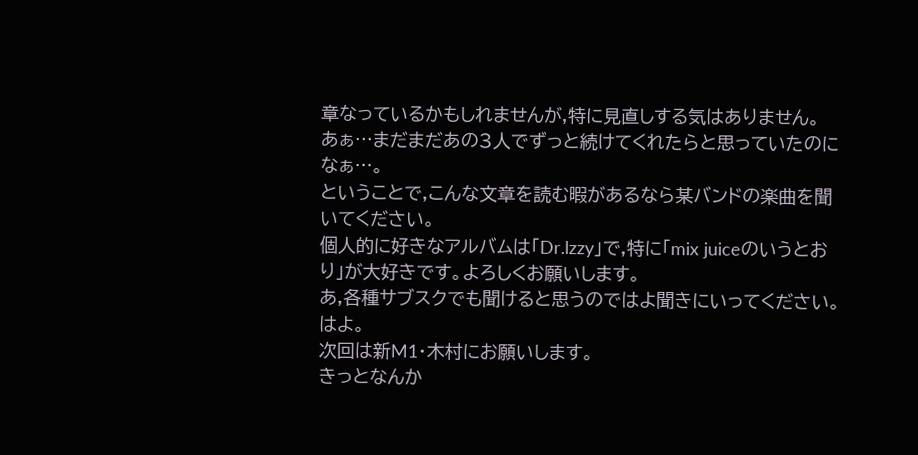章なっているかもしれませんが,特に見直しする気はありません。
あぁ…まだまだあの3人でずっと続けてくれたらと思っていたのになぁ…。
ということで,こんな文章を読む暇があるなら某バンドの楽曲を聞いてください。
個人的に好きなアルバムは「Dr.lzzy」で,特に「mix juiceのいうとおり」が大好きです。よろしくお願いします。
あ,各種サブスクでも聞けると思うのではよ聞きにいってください。はよ。
次回は新M1・木村にお願いします。
きっとなんか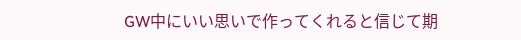GW中にいい思いで作ってくれると信じて期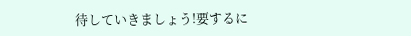待していきましょう!要するに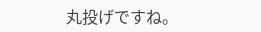丸投げですね。